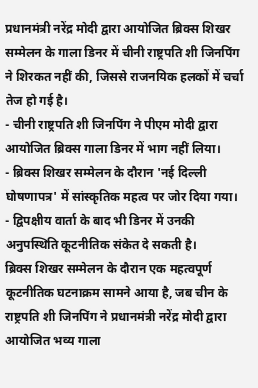प्रधानमंत्री नरेंद्र मोदी द्वारा आयोजित ब्रिक्स शिखर सम्मेलन के गाला डिनर में चीनी राष्ट्रपति शी जिनपिंग ने शिरकत नहीं की, जिससे राजनयिक हलकों में चर्चा तेज हो गई है।
- चीनी राष्ट्रपति शी जिनपिंग ने पीएम मोदी द्वारा आयोजित ब्रिक्स गाला डिनर में भाग नहीं लिया।
- ब्रिक्स शिखर सम्मेलन के दौरान 'नई दिल्ली घोषणापत्र' में सांस्कृतिक महत्व पर जोर दिया गया।
- द्विपक्षीय वार्ता के बाद भी डिनर में उनकी अनुपस्थिति कूटनीतिक संकेत दे सकती है।
ब्रिक्स शिखर सम्मेलन के दौरान एक महत्वपूर्ण कूटनीतिक घटनाक्रम सामने आया है, जब चीन के राष्ट्रपति शी जिनपिंग ने प्रधानमंत्री नरेंद्र मोदी द्वारा आयोजित भव्य गाला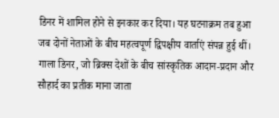डिनर में शामिल होने से इनकार कर दिया। यह घटनाक्रम तब हुआ जब दोनों नेताओं के बीच महत्वपूर्ण द्विपक्षीय वार्ताएं संपन्न हुई थीं।
गाला डिनर, जो ब्रिक्स देशों के बीच सांस्कृतिक आदान-प्रदान और सौहार्द का प्रतीक माना जाता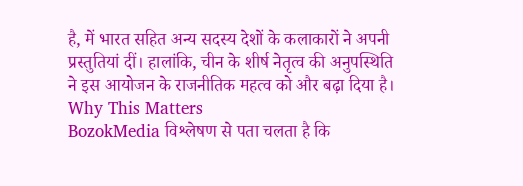है, में भारत सहित अन्य सदस्य देशों के कलाकारों ने अपनी प्रस्तुतियां दीं। हालांकि, चीन के शीर्ष नेतृत्व की अनुपस्थिति ने इस आयोजन के राजनीतिक महत्व को और बढ़ा दिया है।
Why This Matters
BozokMedia विश्लेषण से पता चलता है कि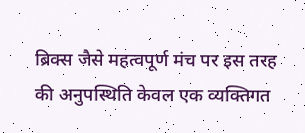ब्रिक्स जैसे महत्वपूर्ण मंच पर इस तरह की अनुपस्थिति केवल एक व्यक्तिगत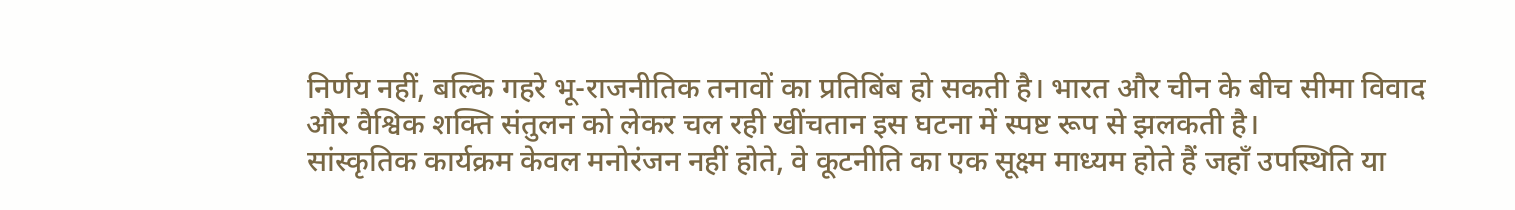निर्णय नहीं, बल्कि गहरे भू-राजनीतिक तनावों का प्रतिबिंब हो सकती है। भारत और चीन के बीच सीमा विवाद और वैश्विक शक्ति संतुलन को लेकर चल रही खींचतान इस घटना में स्पष्ट रूप से झलकती है।
सांस्कृतिक कार्यक्रम केवल मनोरंजन नहीं होते, वे कूटनीति का एक सूक्ष्म माध्यम होते हैं जहाँ उपस्थिति या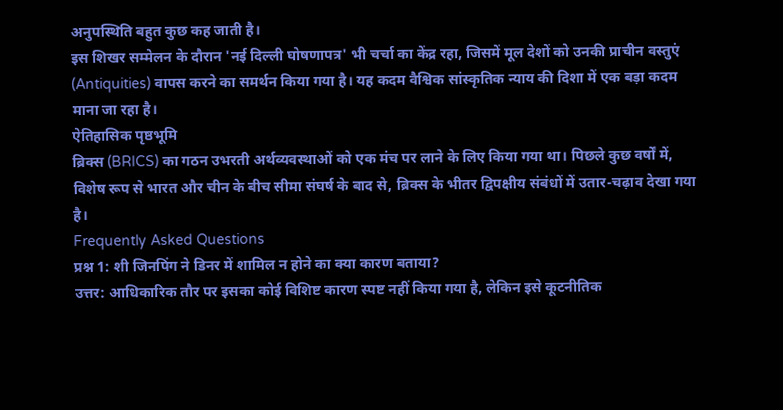अनुपस्थिति बहुत कुछ कह जाती है।
इस शिखर सम्मेलन के दौरान 'नई दिल्ली घोषणापत्र' भी चर्चा का केंद्र रहा, जिसमें मूल देशों को उनकी प्राचीन वस्तुएं (Antiquities) वापस करने का समर्थन किया गया है। यह कदम वैश्विक सांस्कृतिक न्याय की दिशा में एक बड़ा कदम माना जा रहा है।
ऐतिहासिक पृष्ठभूमि
ब्रिक्स (BRICS) का गठन उभरती अर्थव्यवस्थाओं को एक मंच पर लाने के लिए किया गया था। पिछले कुछ वर्षों में, विशेष रूप से भारत और चीन के बीच सीमा संघर्ष के बाद से, ब्रिक्स के भीतर द्विपक्षीय संबंधों में उतार-चढ़ाव देखा गया है।
Frequently Asked Questions
प्रश्न 1: शी जिनपिंग ने डिनर में शामिल न होने का क्या कारण बताया?
उत्तर: आधिकारिक तौर पर इसका कोई विशिष्ट कारण स्पष्ट नहीं किया गया है, लेकिन इसे कूटनीतिक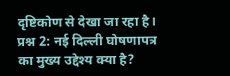दृष्टिकोण से देखा जा रहा है।
प्रश्न 2: नई दिल्ली घोषणापत्र का मुख्य उद्देश्य क्या है?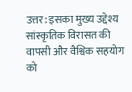उत्तर: इसका मुख्य उद्देश्य सांस्कृतिक विरासत की वापसी और वैश्विक सहयोग को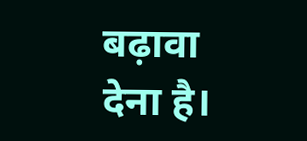बढ़ावा देना है।